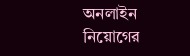অনলাইন নিয়োগের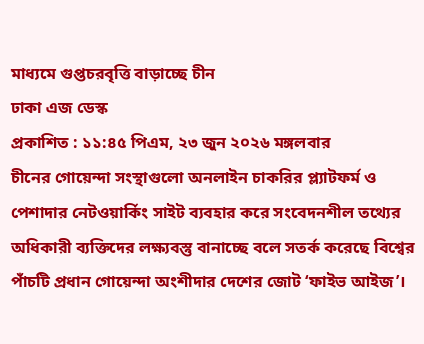মাধ্যমে গুপ্তচরবৃত্তি বাড়াচ্ছে চীন
ঢাকা এজ ডেস্ক
প্রকাশিত : ১১:৪৫ পিএম, ২৩ জুন ২০২৬ মঙ্গলবার
চীনের গোয়েন্দা সংস্থাগুলো অনলাইন চাকরির প্ল্যাটফর্ম ও পেশাদার নেটওয়ার্কিং সাইট ব্যবহার করে সংবেদনশীল তথ্যের অধিকারী ব্যক্তিদের লক্ষ্যবস্তু বানাচ্ছে বলে সতর্ক করেছে বিশ্বের পাঁচটি প্রধান গোয়েন্দা অংশীদার দেশের জোট ‘ফাইভ আইজ’।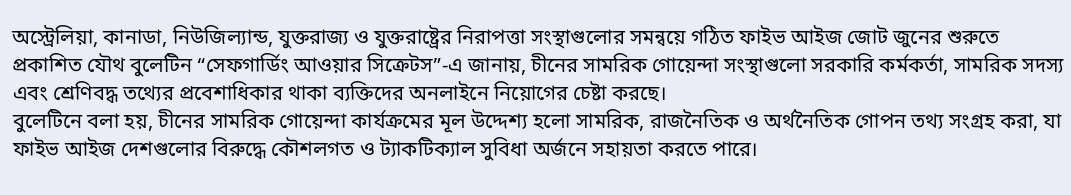অস্ট্রেলিয়া, কানাডা, নিউজিল্যান্ড, যুক্তরাজ্য ও যুক্তরাষ্ট্রের নিরাপত্তা সংস্থাগুলোর সমন্বয়ে গঠিত ফাইভ আইজ জোট জুনের শুরুতে প্রকাশিত যৌথ বুলেটিন “সেফগার্ডিং আওয়ার সিক্রেটস”-এ জানায়, চীনের সামরিক গোয়েন্দা সংস্থাগুলো সরকারি কর্মকর্তা, সামরিক সদস্য এবং শ্রেণিবদ্ধ তথ্যের প্রবেশাধিকার থাকা ব্যক্তিদের অনলাইনে নিয়োগের চেষ্টা করছে।
বুলেটিনে বলা হয়, চীনের সামরিক গোয়েন্দা কার্যক্রমের মূল উদ্দেশ্য হলো সামরিক, রাজনৈতিক ও অর্থনৈতিক গোপন তথ্য সংগ্রহ করা, যা ফাইভ আইজ দেশগুলোর বিরুদ্ধে কৌশলগত ও ট্যাকটিক্যাল সুবিধা অর্জনে সহায়তা করতে পারে।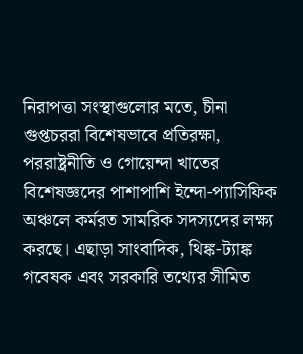নিরাপত্তা সংস্থাগুলোর মতে, চীনা গুপ্তচররা বিশেষভাবে প্রতিরক্ষা, পররাষ্ট্রনীতি ও গোয়েন্দা খাতের বিশেষজ্ঞদের পাশাপাশি ইন্দো-প্যাসিফিক অঞ্চলে কর্মরত সামরিক সদস্যদের লক্ষ্য করছে। এছাড়া সাংবাদিক, থিঙ্ক-ট্যাঙ্ক গবেষক এবং সরকারি তথ্যের সীমিত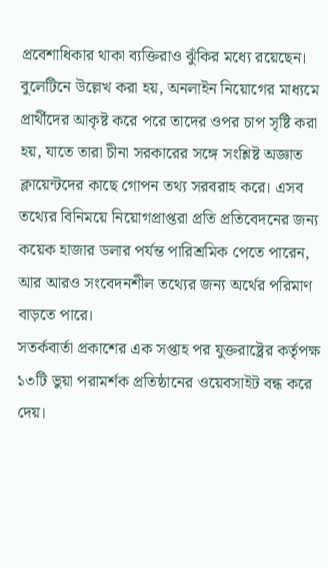প্রবেশাধিকার থাকা ব্যক্তিরাও ঝুঁকির মধ্যে রয়েছেন।
বুলেটিনে উল্লেখ করা হয়, অনলাইন নিয়োগের মাধ্যমে প্রার্থীদের আকৃষ্ট করে পরে তাদের ওপর চাপ সৃষ্টি করা হয়, যাতে তারা চীনা সরকারের সঙ্গে সংশ্লিষ্ট অজ্ঞাত ক্লায়েন্টদের কাছে গোপন তথ্য সরবরাহ করে। এসব তথ্যের বিনিময়ে নিয়োগপ্রাপ্তরা প্রতি প্রতিবেদনের জন্য কয়েক হাজার ডলার পর্যন্ত পারিশ্রমিক পেতে পারেন, আর আরও সংবেদনশীল তথ্যের জন্য অর্থের পরিমাণ বাড়তে পারে।
সতর্কবার্তা প্রকাশের এক সপ্তাহ পর যুক্তরাষ্ট্রের কর্তৃপক্ষ ১৩টি ভুয়া পরামর্শক প্রতিষ্ঠানের ওয়েবসাইট বন্ধ করে দেয়।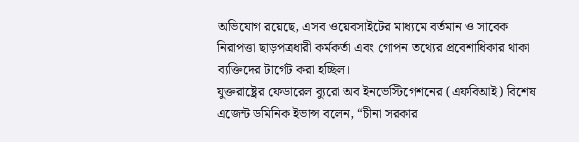অভিযোগ রয়েছে, এসব ওয়েবসাইটের মাধ্যমে বর্তমান ও সাবেক নিরাপত্তা ছাড়পত্রধারী কর্মকর্তা এবং গোপন তথ্যের প্রবেশাধিকার থাকা ব্যক্তিদের টার্গেট করা হচ্ছিল।
যুক্তরাষ্ট্রের ফেডারেল ব্যুরো অব ইনভেস্টিগেশনের (এফবিআই) বিশেষ এজেন্ট ডমিনিক ইভান্স বলেন, “চীনা সরকার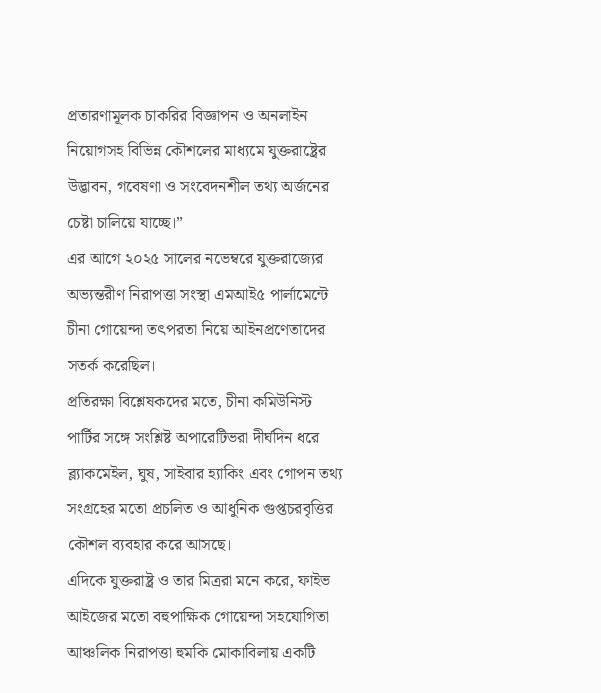প্রতারণামূলক চাকরির বিজ্ঞাপন ও অনলাইন নিয়োগসহ বিভিন্ন কৌশলের মাধ্যমে যুক্তরাষ্ট্রের উদ্ভাবন, গবেষণা ও সংবেদনশীল তথ্য অর্জনের চেষ্টা চালিয়ে যাচ্ছে।”
এর আগে ২০২৫ সালের নভেম্বরে যুক্তরাজ্যের অভ্যন্তরীণ নিরাপত্তা সংস্থা এমআই৫ পার্লামেন্টে চীনা গোয়েন্দা তৎপরতা নিয়ে আইনপ্রণেতাদের সতর্ক করেছিল।
প্রতিরক্ষা বিশ্লেষকদের মতে, চীনা কমিউনিস্ট পার্টির সঙ্গে সংশ্লিষ্ট অপারেটিভরা দীর্ঘদিন ধরে ব্ল্যাকমেইল, ঘুষ, সাইবার হ্যাকিং এবং গোপন তথ্য সংগ্রহের মতো প্রচলিত ও আধুনিক গুপ্তচরবৃত্তির কৌশল ব্যবহার করে আসছে।
এদিকে যুক্তরাষ্ট্র ও তার মিত্ররা মনে করে, ফাইভ আইজের মতো বহুপাক্ষিক গোয়েন্দা সহযোগিতা আঞ্চলিক নিরাপত্তা হুমকি মোকাবিলায় একটি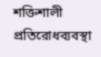শক্তিশালী প্রতিরোধব্যবস্থা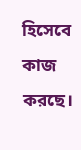হিসেবে কাজ করছে।